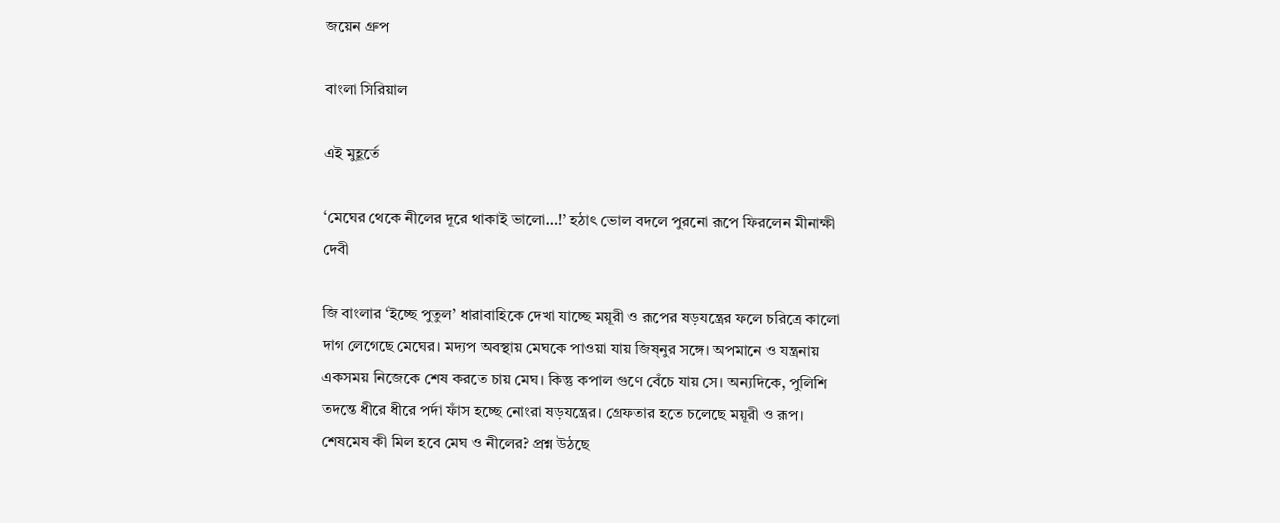জয়েন গ্রুপ

বাংলা সিরিয়াল

এই মুহূর্তে

‘মেঘের থেকে নীলের দূরে থাকাই ভালো…!’ হঠাৎ ভোল বদলে পুরনো রূপে ফিরলেন মীনাক্ষী দেবী

জি বাংলার ‘ইচ্ছে পুতুল’ ধারাবাহিকে দেখা যাচ্ছে ময়ূরী ও রূপের ষড়যন্ত্রের ফলে চরিত্রে কালো দাগ লেগেছে মেঘের। মদ্যপ অবস্থায় মেঘকে পাওয়া যায় জিষ্নুর সঙ্গে। অপমানে ও যন্ত্রনায় একসময় নিজেকে শেষ করতে চায় মেঘ। কিন্তু কপাল গুণে বেঁচে যায় সে। অন্যদিকে, পুলিশি তদন্তে ধীরে ধীরে পর্দা ফাঁস হচ্ছে নোংরা ষড়যন্ত্রের। গ্রেফতার হতে চলেছে ময়ূরী ও রূপ। শেষমেষ কী মিল হবে মেঘ ও নীলের? প্রশ্ন উঠছে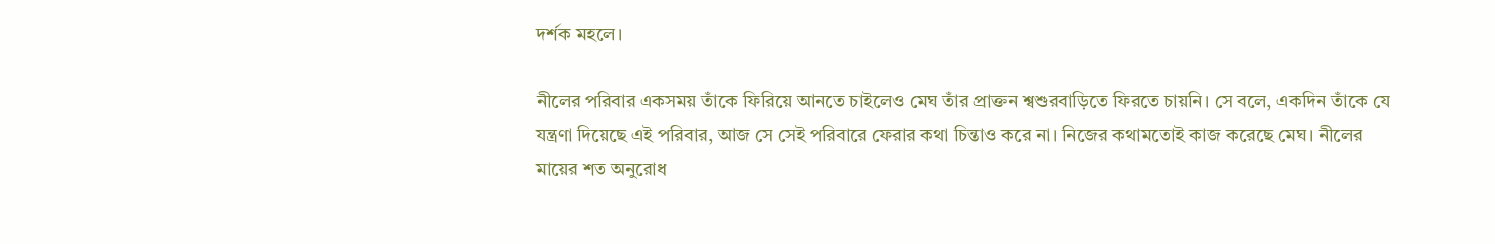দর্শক মহলে।

নীলের পরিবার একসময় তাঁকে ফিরিয়ে আনতে চাইলেও মেঘ তাঁর প্রাক্তন শ্বশুরবাড়িতে ফিরতে চায়নি। সে বলে, একদিন তাঁকে যে যন্ত্রণা দিয়েছে এই পরিবার, আজ সে সেই পরিবারে ফেরার কথা চিন্তাও করে না। নিজের কথামতোই কাজ করেছে মেঘ। নীলের মায়ের শত অনুরোধ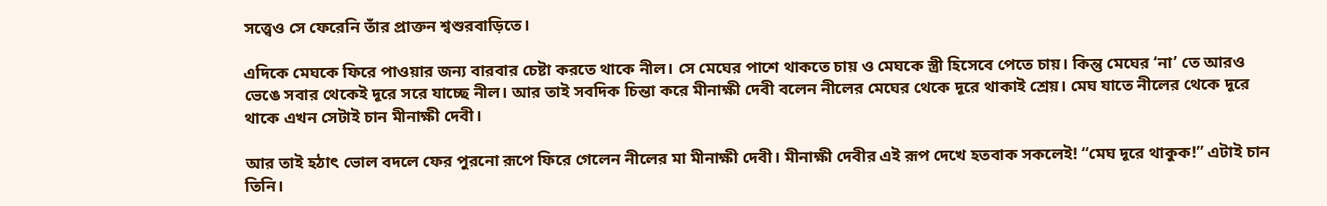সত্ত্বেও সে ফেরেনি তাঁর প্রাক্তন শ্বশুরবাড়িতে।

এদিকে মেঘকে ফিরে পাওয়ার জন্য বারবার চেষ্টা করতে থাকে নীল। সে মেঘের পাশে থাকতে চায় ও মেঘকে স্ত্রী হিসেবে পেতে চায়। কিন্তু মেঘের ‘না’ তে আরও ভেঙে সবার থেকেই দূরে সরে যাচ্ছে নীল। আর তাই সবদিক চিন্তা করে মীনাক্ষী দেবী বলেন নীলের মেঘের থেকে দূরে থাকাই শ্রেয়। মেঘ যাতে নীলের থেকে দূরে থাকে এখন সেটাই চান মীনাক্ষী দেবী।

আর তাই হঠাৎ ভোল বদলে ফের পুরনো রূপে ফিরে গেলেন নীলের মা মীনাক্ষী দেবী। মীনাক্ষী দেবীর এই রূপ দেখে হতবাক সকলেই! “মেঘ দূরে থাকুক!” এটাই চান তিনি।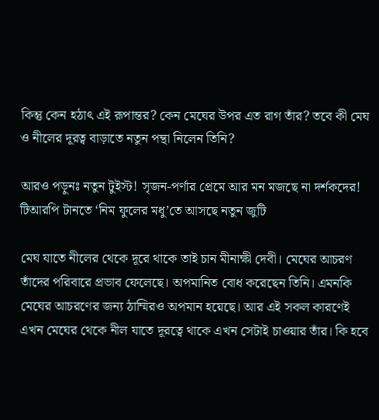কিন্তু কেন হঠাৎ এই রূপান্তর? কেন মেঘের উপর এত রাগ তাঁর? তবে কী মেঘ ও নীলের দূরত্ব বাড়াতে নতুন পন্থা নিলেন তিনি?

আরও পড়ুনঃ নতুন টুইস্ট! সৃজন-পর্ণার প্রেমে আর মন মজছে না দর্শকদের! টিআরপি টানতে ‘নিম ফুলের মধু’তে আসছে নতুন জুটি

মেঘ যাতে নীলের থেকে দূরে থাকে তাই চান মীনাক্ষী দেবী। মেঘের আচরণ তাঁদের পরিবারে প্রভাব ফেলেছে। অপমানিত বোধ করেছেন তিনি। এমনকি মেঘের আচরণের জন্য ঠাম্মিরও অপমান হয়েছে। আর এই সকল কারণেই এখন মেঘের থেকে নীল যাতে দূরত্বে থাকে এখন সেটাই চাওয়ার তাঁর। কি হবে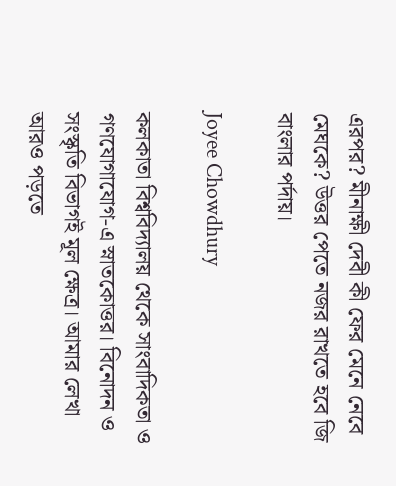এরপর? মীনাক্ষী দেবী কী ফের মেনে নেবে মেঘকে? উত্তর পেতে নজর রাখতে হবে জি বাংলার পর্দায়।

Joyee Chowdhury

কলকাতা বিশ্ববিদ্যালয় থেকে সাংবাদিকতা ও গণযোগাযোগ-এ স্নাতকোত্তর। বিনোদন ও সংস্কৃতি বিভাগই মূল ক্ষেত্র। আমার লেখা আরও পড়তে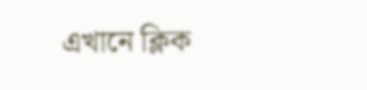এখানে ক্লিক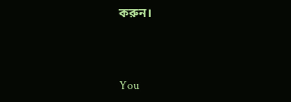করুন।



You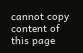cannot copy content of this page